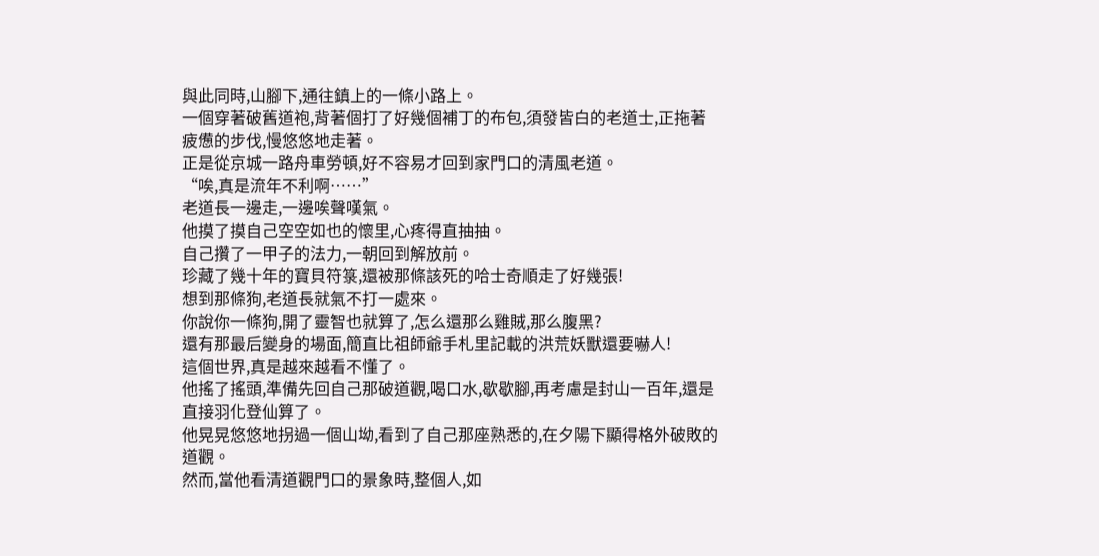與此同時,山腳下,通往鎮上的一條小路上。
一個穿著破舊道袍,背著個打了好幾個補丁的布包,須發皆白的老道士,正拖著疲憊的步伐,慢悠悠地走著。
正是從京城一路舟車勞頓,好不容易才回到家門口的清風老道。
“唉,真是流年不利啊……”
老道長一邊走,一邊唉聲嘆氣。
他摸了摸自己空空如也的懷里,心疼得直抽抽。
自己攢了一甲子的法力,一朝回到解放前。
珍藏了幾十年的寶貝符箓,還被那條該死的哈士奇順走了好幾張!
想到那條狗,老道長就氣不打一處來。
你說你一條狗,開了靈智也就算了,怎么還那么雞賊,那么腹黑?
還有那最后變身的場面,簡直比祖師爺手札里記載的洪荒妖獸還要嚇人!
這個世界,真是越來越看不懂了。
他搖了搖頭,準備先回自己那破道觀,喝口水,歇歇腳,再考慮是封山一百年,還是直接羽化登仙算了。
他晃晃悠悠地拐過一個山坳,看到了自己那座熟悉的,在夕陽下顯得格外破敗的道觀。
然而,當他看清道觀門口的景象時,整個人,如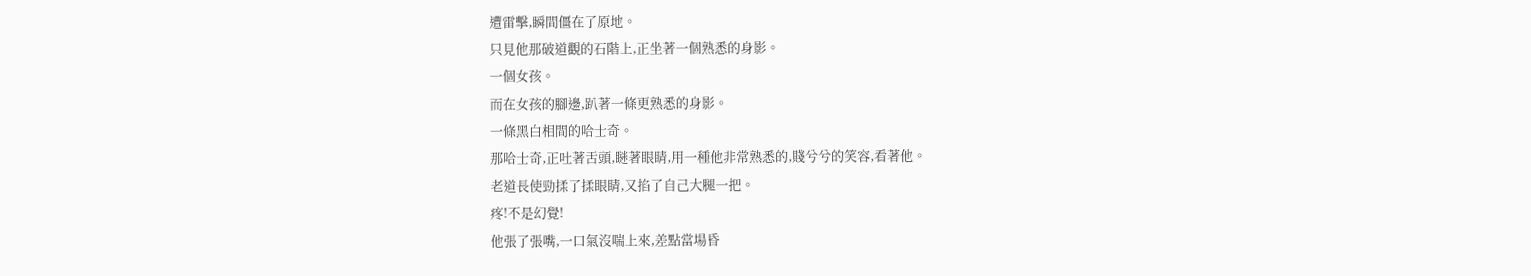遭雷擊,瞬間僵在了原地。
只見他那破道觀的石階上,正坐著一個熟悉的身影。
一個女孩。
而在女孩的腳邊,趴著一條更熟悉的身影。
一條黑白相間的哈士奇。
那哈士奇,正吐著舌頭,瞇著眼睛,用一種他非常熟悉的,賤兮兮的笑容,看著他。
老道長使勁揉了揉眼睛,又掐了自己大腿一把。
疼!不是幻覺!
他張了張嘴,一口氣沒喘上來,差點當場昏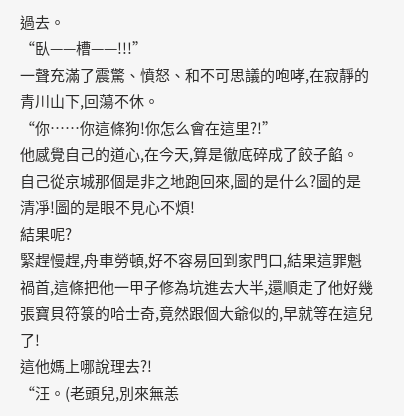過去。
“臥——槽——!!!”
一聲充滿了震驚、憤怒、和不可思議的咆哮,在寂靜的青川山下,回蕩不休。
“你……你這條狗!你怎么會在這里?!”
他感覺自己的道心,在今天,算是徹底碎成了餃子餡。
自己從京城那個是非之地跑回來,圖的是什么?圖的是清凈!圖的是眼不見心不煩!
結果呢?
緊趕慢趕,舟車勞頓,好不容易回到家門口,結果這罪魁禍首,這條把他一甲子修為坑進去大半,還順走了他好幾張寶貝符箓的哈士奇,竟然跟個大爺似的,早就等在這兒了!
這他媽上哪說理去?!
“汪。(老頭兒,別來無恙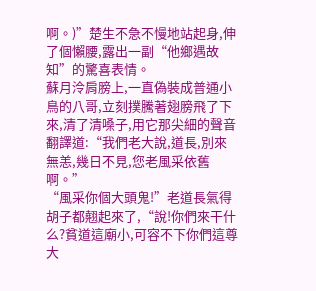啊。)”楚生不急不慢地站起身,伸了個懶腰,露出一副“他鄉遇故知”的驚喜表情。
蘇月泠肩膀上,一直偽裝成普通小鳥的八哥,立刻撲騰著翅膀飛了下來,清了清嗓子,用它那尖細的聲音翻譯道:“我們老大說,道長,別來無恙,幾日不見,您老風采依舊啊。”
“風采你個大頭鬼!”老道長氣得胡子都翹起來了,“說!你們來干什么?貧道這廟小,可容不下你們這尊大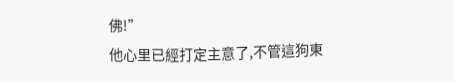佛!”
他心里已經打定主意了,不管這狗東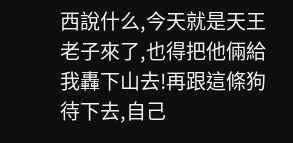西說什么,今天就是天王老子來了,也得把他倆給我轟下山去!再跟這條狗待下去,自己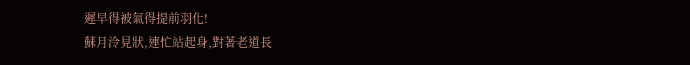遲早得被氣得提前羽化!
蘇月泠見狀,連忙站起身,對著老道長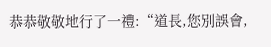恭恭敬敬地行了一禮:“道長,您別誤會,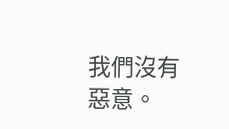我們沒有惡意。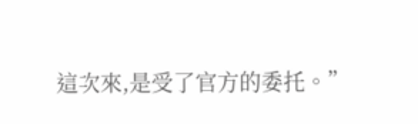這次來,是受了官方的委托。”